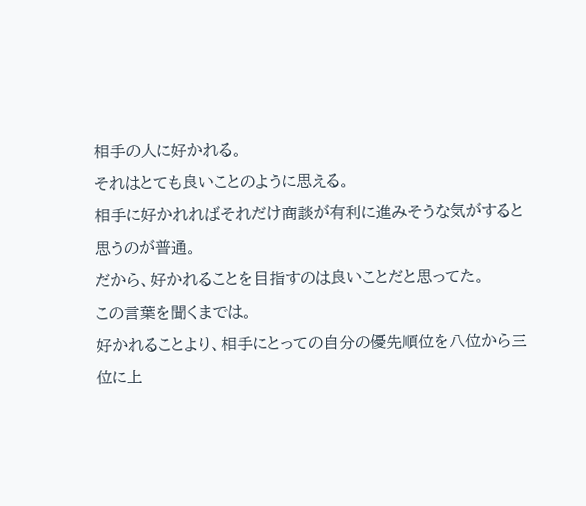相手の人に好かれる。
それはとても良いことのように思える。
相手に好かれればそれだけ商談が有利に進みそうな気がすると思うのが普通。
だから、好かれることを目指すのは良いことだと思ってた。
この言葉を聞くまでは。
好かれることより、相手にとっての自分の優先順位を八位から三位に上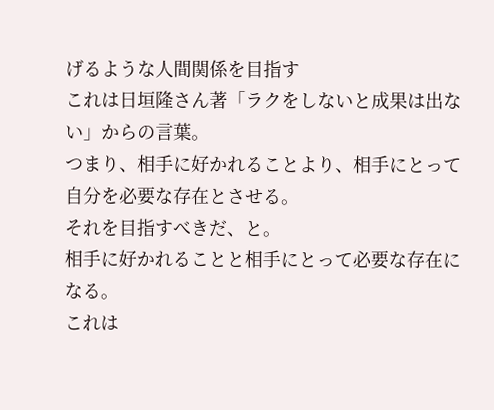げるような人間関係を目指す
これは日垣隆さん著「ラクをしないと成果は出ない」からの言葉。
つまり、相手に好かれることより、相手にとって自分を必要な存在とさせる。
それを目指すべきだ、と。
相手に好かれることと相手にとって必要な存在になる。
これは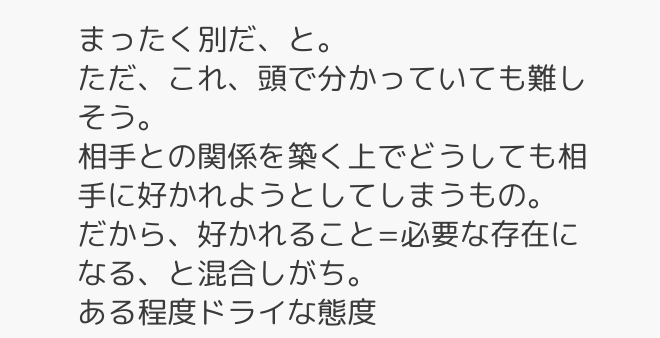まったく別だ、と。
ただ、これ、頭で分かっていても難しそう。
相手との関係を築く上でどうしても相手に好かれようとしてしまうもの。
だから、好かれること=必要な存在になる、と混合しがち。
ある程度ドライな態度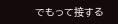でもって接する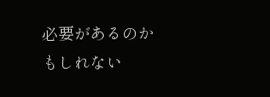必要があるのかもしれない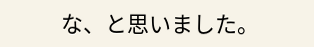な、と思いました。